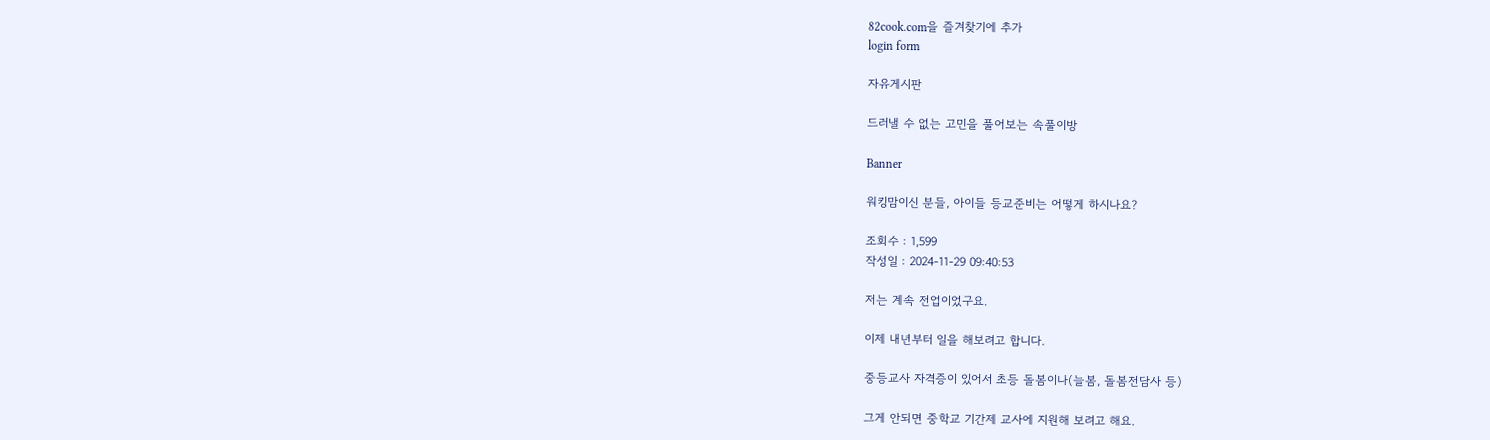82cook.com을 즐겨찾기에 추가
login form

자유게시판

드러낼 수 없는 고민을 풀어보는 속풀이방

Banner

워킹맘이신 분들, 아이들 등교준비는 어떻게 하시나요?

조회수 : 1,599
작성일 : 2024-11-29 09:40:53

저는 계속 전업이었구요.

이제 내년부터 일을 해보려고 합니다.

중등교사 자격증이 있어서 초등 돌봄이나(늘봄, 돌봄전담사 등)

그게 안되면 중학교 기간제 교사에 지원해 보려고 해요.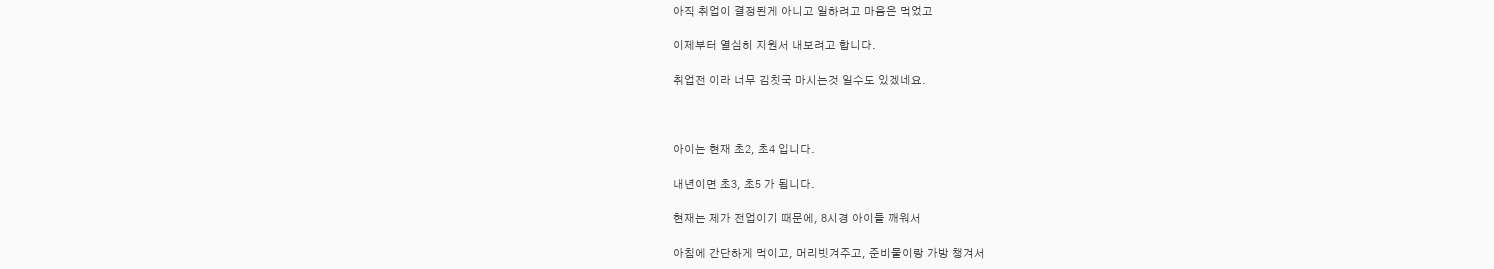아직 취업이 결정된게 아니고 일하려고 마음은 먹었고

이제부터 열심히 지원서 내보려고 합니다.

취업전 이라 너무 김칫국 마시는것 일수도 있겠네요.



아이는 현재 초2, 초4 입니다.

내년이면 초3, 초5 가 됩니다.

현재는 제가 전업이기 때문에, 8시경 아이들 깨워서

아침에 간단하게 먹이고, 머리빗겨주고, 준비물이랑 가방 챙겨서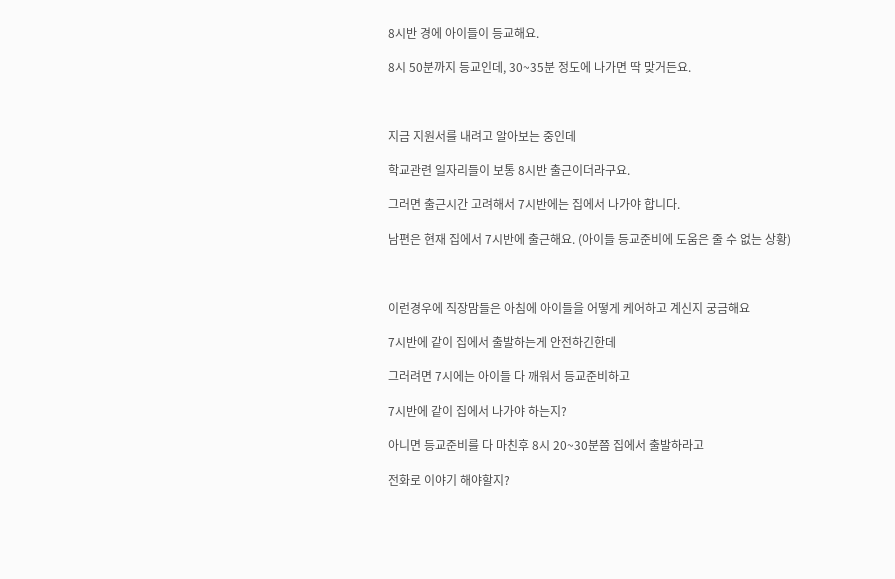8시반 경에 아이들이 등교해요.

8시 50분까지 등교인데, 30~35분 정도에 나가면 딱 맞거든요.



지금 지원서를 내려고 알아보는 중인데

학교관련 일자리들이 보통 8시반 출근이더라구요.

그러면 출근시간 고려해서 7시반에는 집에서 나가야 합니다.

남편은 현재 집에서 7시반에 출근해요. (아이들 등교준비에 도움은 줄 수 없는 상황)



이런경우에 직장맘들은 아침에 아이들을 어떻게 케어하고 계신지 궁금해요

7시반에 같이 집에서 출발하는게 안전하긴한데

그러려면 7시에는 아이들 다 깨워서 등교준비하고

7시반에 같이 집에서 나가야 하는지?

아니면 등교준비를 다 마친후 8시 20~30분쯤 집에서 출발하라고

전화로 이야기 해야할지?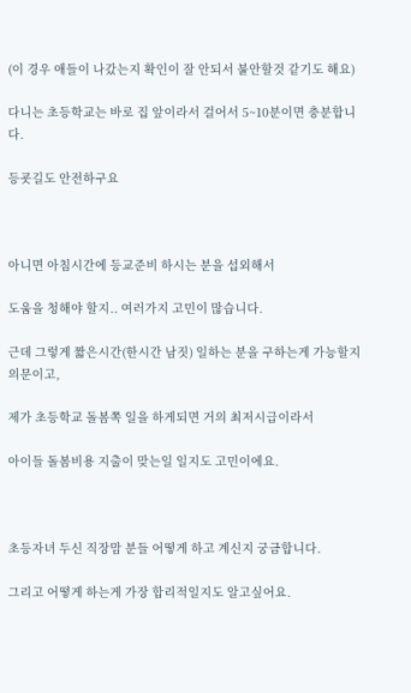(이 경우 애들이 나갔는지 확인이 잘 안되서 불안할것 같기도 해요)

다니는 초등학교는 바로 집 앞이라서 걸어서 5~10분이면 충분합니다.

등굣길도 안전하구요



아니면 아침시간에 등교준비 하시는 분을 섭외해서

도움을 청해야 할지.. 여러가지 고민이 많습니다.

근데 그렇게 짧은시간(한시간 남짓) 일하는 분을 구하는게 가능할지 의문이고,

제가 초등학교 돌봄쪽 일을 하게되면 거의 최저시급이라서

아이들 돌봄비용 지출이 맞는일 일지도 고민이에요.



초등자녀 두신 직장맘 분들 어떻게 하고 계신지 궁금합니다.

그리고 어떻게 하는게 가장 합리적일지도 알고싶어요.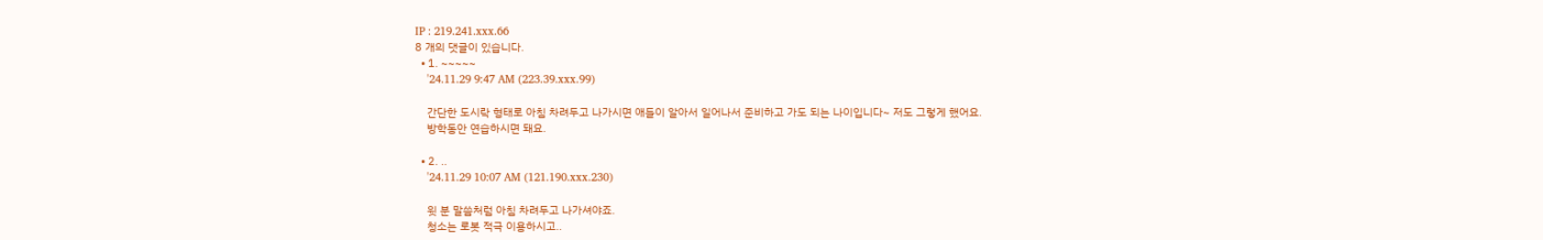IP : 219.241.xxx.66
8 개의 댓글이 있습니다.
  • 1. ~~~~~
    '24.11.29 9:47 AM (223.39.xxx.99)

    간단한 도시락 형태로 아침 차려두고 나가시면 애들이 알아서 일어나서 준비하고 가도 되는 나이입니다~ 저도 그렇게 했어요.
    방학동안 연습하시면 돼요.

  • 2. ..
    '24.11.29 10:07 AM (121.190.xxx.230)

    윗 분 말씀처럼 아침 차려두고 나가셔야죠.
    청소는 로봇 적극 이용하시고..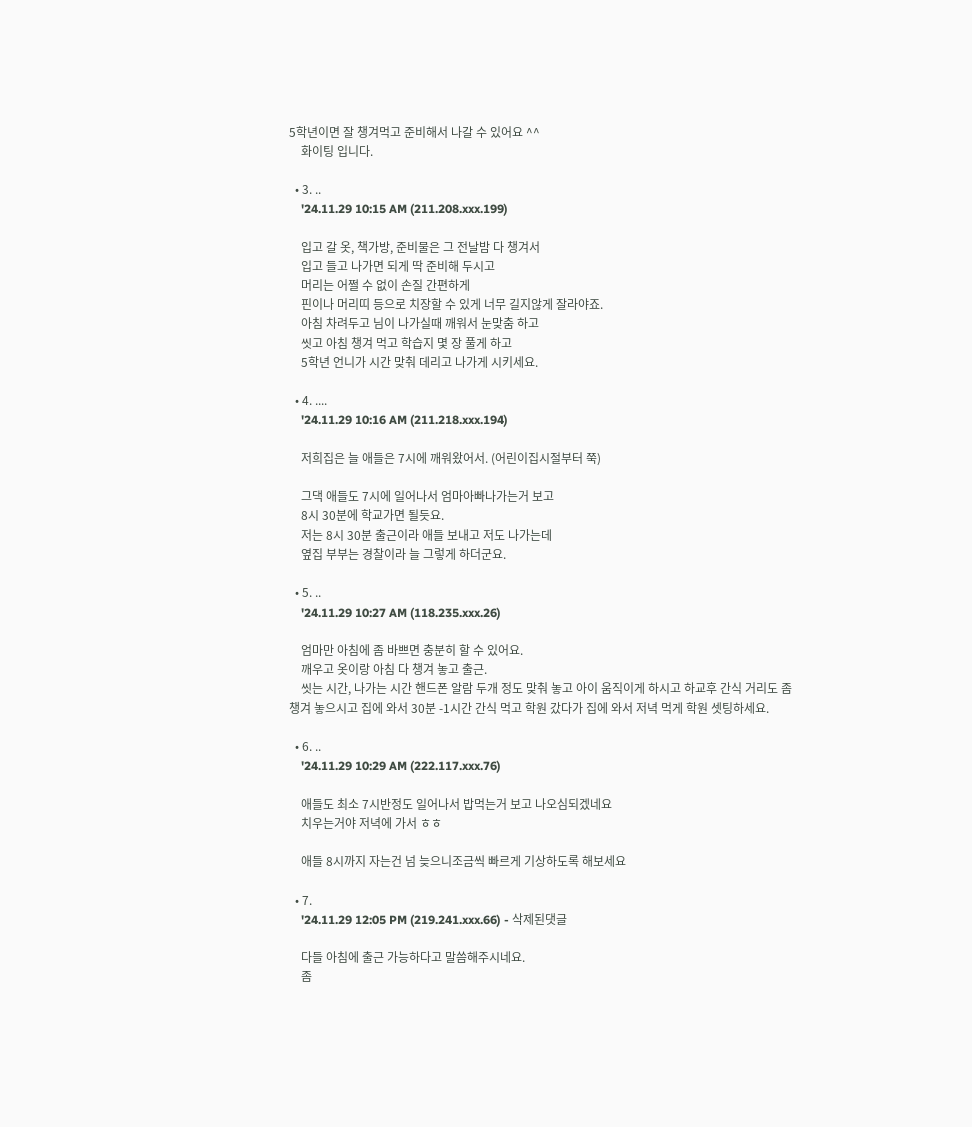5학년이면 잘 챙겨먹고 준비해서 나갈 수 있어요 ^^
    화이팅 입니다.

  • 3. ..
    '24.11.29 10:15 AM (211.208.xxx.199)

    입고 갈 옷, 책가방, 준비물은 그 전날밤 다 챙겨서
    입고 들고 나가면 되게 딱 준비해 두시고
    머리는 어쩔 수 없이 손질 간편하게
    핀이나 머리띠 등으로 치장할 수 있게 너무 길지않게 잘라야죠.
    아침 차려두고 님이 나가실때 깨워서 눈맞춤 하고
    씻고 아침 챙겨 먹고 학습지 몇 장 풀게 하고
    5학년 언니가 시간 맞춰 데리고 나가게 시키세요.

  • 4. ....
    '24.11.29 10:16 AM (211.218.xxx.194)

    저희집은 늘 애들은 7시에 깨워왔어서. (어린이집시절부터 쭉)

    그댁 애들도 7시에 일어나서 엄마아빠나가는거 보고
    8시 30분에 학교가면 될듯요.
    저는 8시 30분 출근이라 애들 보내고 저도 나가는데
    옆집 부부는 경찰이라 늘 그렇게 하더군요.

  • 5. ..
    '24.11.29 10:27 AM (118.235.xxx.26)

    엄마만 아침에 좀 바쁘면 충분히 할 수 있어요.
    깨우고 옷이랑 아침 다 챙겨 놓고 출근.
    씻는 시간, 나가는 시간 핸드폰 알람 두개 정도 맞춰 놓고 아이 움직이게 하시고 하교후 간식 거리도 좀 챙겨 놓으시고 집에 와서 30분 -1시간 간식 먹고 학원 갔다가 집에 와서 저녁 먹게 학원 셋팅하세요.

  • 6. ..
    '24.11.29 10:29 AM (222.117.xxx.76)

    애들도 최소 7시반정도 일어나서 밥먹는거 보고 나오심되겠네요
    치우는거야 저녁에 가서 ㅎㅎ

    애들 8시까지 자는건 넘 늦으니조금씩 빠르게 기상하도록 해보세요

  • 7.
    '24.11.29 12:05 PM (219.241.xxx.66) - 삭제된댓글

    다들 아침에 출근 가능하다고 말씀해주시네요.
    좀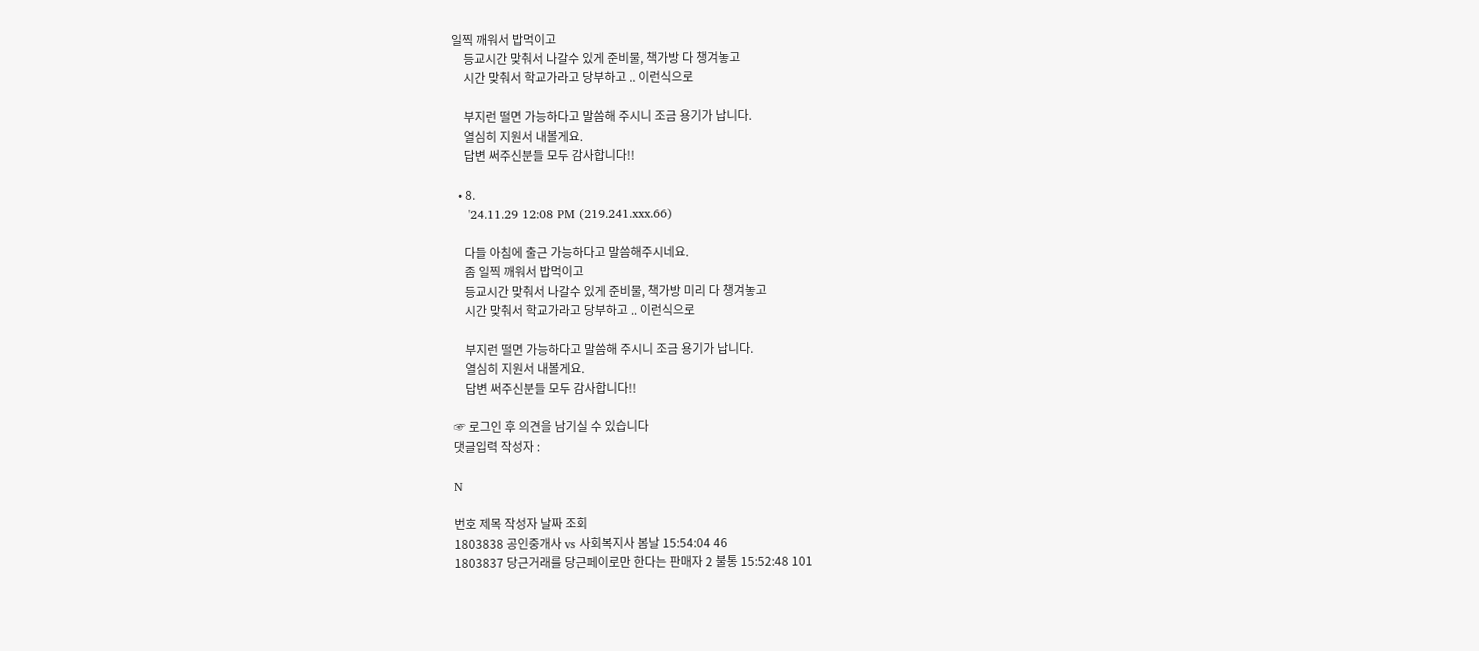일찍 깨워서 밥먹이고
    등교시간 맞춰서 나갈수 있게 준비물, 책가방 다 챙겨놓고
    시간 맞춰서 학교가라고 당부하고 .. 이런식으로

    부지런 떨면 가능하다고 말씀해 주시니 조금 용기가 납니다.
    열심히 지원서 내볼게요.
    답변 써주신분들 모두 감사합니다!!

  • 8.
    '24.11.29 12:08 PM (219.241.xxx.66)

    다들 아침에 출근 가능하다고 말씀해주시네요.
    좀 일찍 깨워서 밥먹이고
    등교시간 맞춰서 나갈수 있게 준비물, 책가방 미리 다 챙겨놓고
    시간 맞춰서 학교가라고 당부하고 .. 이런식으로

    부지런 떨면 가능하다고 말씀해 주시니 조금 용기가 납니다.
    열심히 지원서 내볼게요.
    답변 써주신분들 모두 감사합니다!!

☞ 로그인 후 의견을 남기실 수 있습니다
댓글입력 작성자 :

N

번호 제목 작성자 날짜 조회
1803838 공인중개사 vs 사회복지사 봄날 15:54:04 46
1803837 당근거래를 당근페이로만 한다는 판매자 2 불통 15:52:48 101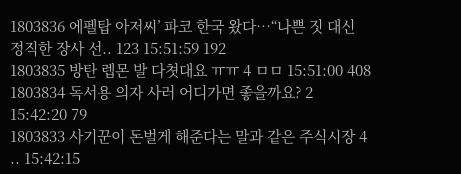1803836 에펠탑 아저씨’ 파코 한국 왔다…“나쁜 짓 대신 정직한 장사 선.. 123 15:51:59 192
1803835 방탄 렙몬 발 다쳣대요 ㅠㅠ 4 ㅁㅁ 15:51:00 408
1803834 독서용 의자 사러 어디가면 좋을까요? 2 15:42:20 79
1803833 사기꾼이 돈벌게 해준다는 말과 같은 주식시장 4 .. 15:42:15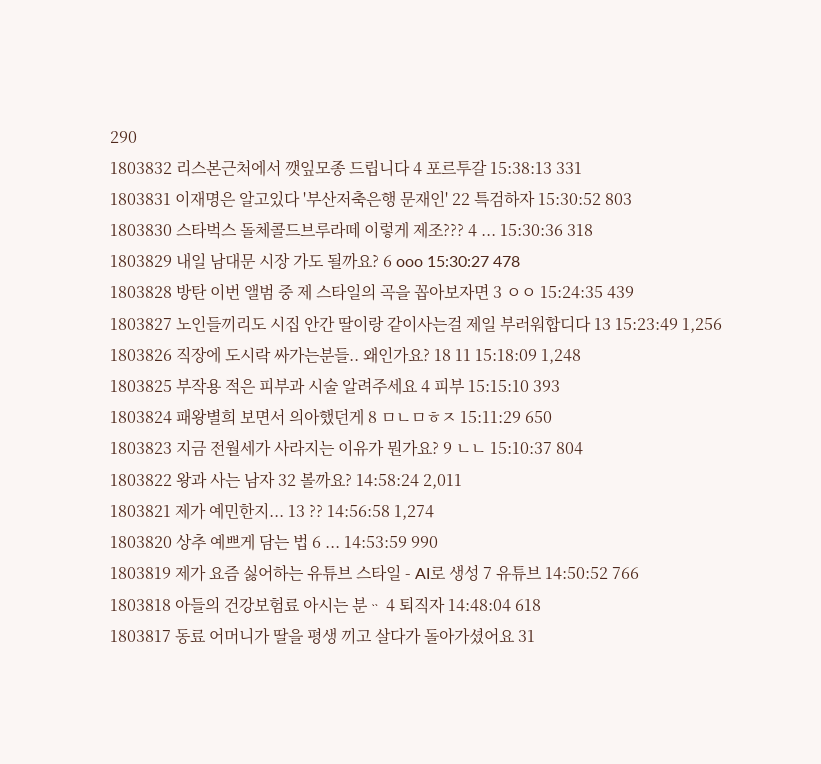290
1803832 리스본근처에서 깻잎모종 드립니다 4 포르투갈 15:38:13 331
1803831 이재명은 알고있다 '부산저축은행 문재인' 22 특검하자 15:30:52 803
1803830 스타벅스 돌체콜드브루라떼 이렇게 제조??? 4 ... 15:30:36 318
1803829 내일 남대문 시장 가도 될까요? 6 ooo 15:30:27 478
1803828 방탄 이번 앨범 중 제 스타일의 곡을 꼽아보자면 3 ㅇㅇ 15:24:35 439
1803827 노인들끼리도 시집 안간 딸이랑 같이사는걸 제일 부러워합디다 13 15:23:49 1,256
1803826 직장에 도시락 싸가는분들.. 왜인가요? 18 11 15:18:09 1,248
1803825 부작용 적은 피부과 시술 알려주세요 4 피부 15:15:10 393
1803824 패왕별희 보면서 의아했던게 8 ㅁㄴㅁㅎㅈ 15:11:29 650
1803823 지금 전월세가 사라지는 이유가 뭔가요? 9 ㄴㄴ 15:10:37 804
1803822 왕과 사는 남자 32 볼까요? 14:58:24 2,011
1803821 제가 예민한지... 13 ?? 14:56:58 1,274
1803820 상추 예쁘게 담는 법 6 ... 14:53:59 990
1803819 제가 요즘 싫어하는 유튜브 스타일 - AI로 생성 7 유튜브 14:50:52 766
1803818 아들의 건강보험료 아시는 분ᆢ 4 퇴직자 14:48:04 618
1803817 동료 어머니가 딸을 평생 끼고 살다가 돌아가셨어요 31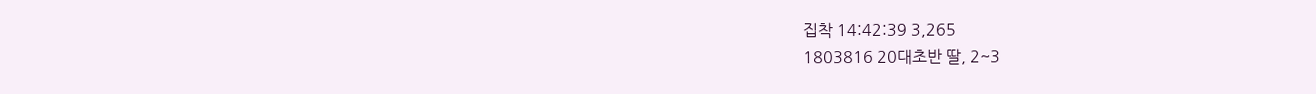집착 14:42:39 3,265
1803816 20대초반 딸, 2~3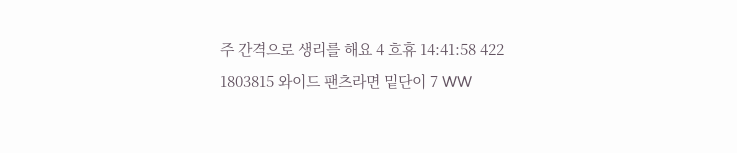주 간격으로 생리를 해요 4 흐휴 14:41:58 422
1803815 와이드 팬츠라면 밑단이 7 WW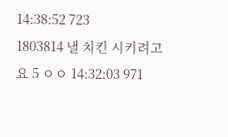14:38:52 723
1803814 낼 치킨 시키려고요 5 ㅇㅇ 14:32:03 971